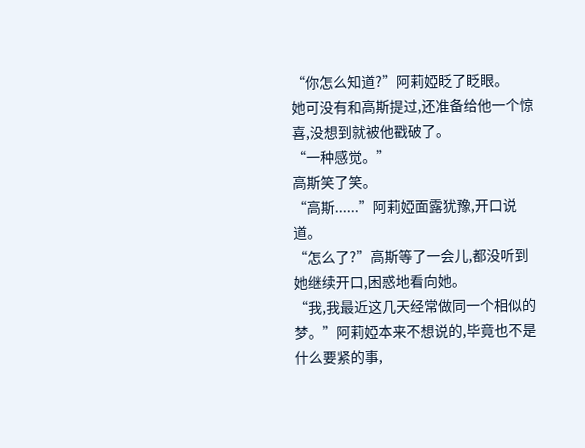“你怎么知道?”阿莉婭眨了眨眼。
她可没有和高斯提过,还准备给他一个惊喜,没想到就被他戳破了。
“一种感觉。”
高斯笑了笑。
“高斯......”阿莉婭面露犹豫,开口说道。
“怎么了?”高斯等了一会儿,都没听到她继续开口,困惑地看向她。
“我,我最近这几天经常做同一个相似的梦。”阿莉婭本来不想说的,毕竟也不是什么要紧的事,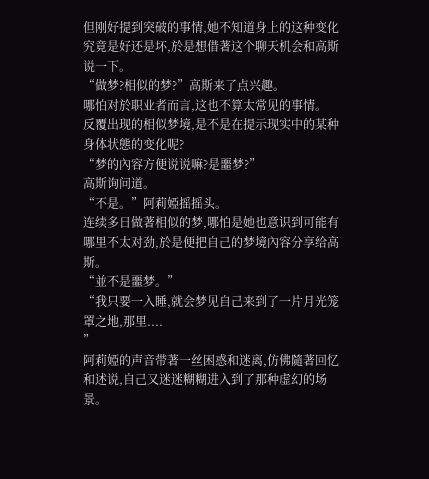但刚好提到突破的事情,她不知道身上的这种变化究竟是好还是坏,於是想借著这个聊天机会和高斯说一下。
“做梦?相似的梦?”高斯来了点兴趣。
哪怕对於职业者而言,这也不算太常见的事情。
反覆出现的相似梦境,是不是在提示现实中的某种身体状態的变化呢?
“梦的內容方便说说嘛?是噩梦?”
高斯询问道。
“不是。”阿莉婭摇摇头。
连续多日做著相似的梦,哪怕是她也意识到可能有哪里不太对劲,於是便把自己的梦境內容分享给高斯。
“並不是噩梦。”
“我只要一入睡,就会梦见自己来到了一片月光笼罩之地,那里....
”
阿莉婭的声音带著一丝困惑和迷离,仿佛隨著回忆和述说,自己又迷迷糊糊进入到了那种虚幻的场景。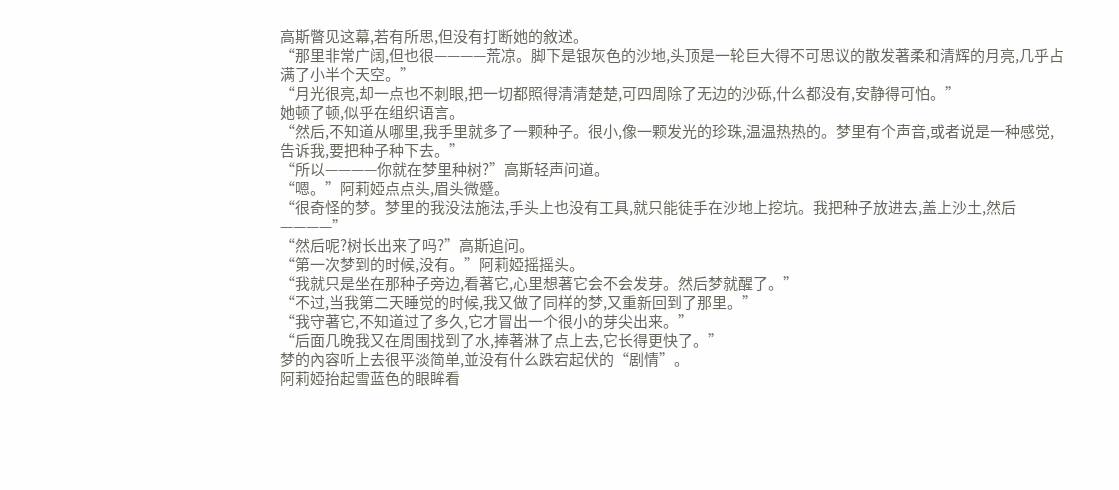高斯瞥见这幕,若有所思,但没有打断她的敘述。
“那里非常广阔,但也很————荒凉。脚下是银灰色的沙地,头顶是一轮巨大得不可思议的散发著柔和清辉的月亮,几乎占满了小半个天空。”
“月光很亮,却一点也不刺眼,把一切都照得清清楚楚,可四周除了无边的沙砾,什么都没有,安静得可怕。”
她顿了顿,似乎在组织语言。
“然后,不知道从哪里,我手里就多了一颗种子。很小,像一颗发光的珍珠,温温热热的。梦里有个声音,或者说是一种感觉,告诉我,要把种子种下去。”
“所以————你就在梦里种树?”高斯轻声问道。
“嗯。”阿莉婭点点头,眉头微蹙。
“很奇怪的梦。梦里的我没法施法,手头上也没有工具,就只能徒手在沙地上挖坑。我把种子放进去,盖上沙土,然后————”
“然后呢?树长出来了吗?”高斯追问。
“第一次梦到的时候,没有。”阿莉婭摇摇头。
“我就只是坐在那种子旁边,看著它,心里想著它会不会发芽。然后梦就醒了。”
“不过,当我第二天睡觉的时候,我又做了同样的梦,又重新回到了那里。”
“我守著它,不知道过了多久,它才冒出一个很小的芽尖出来。”
“后面几晚我又在周围找到了水,捧著淋了点上去,它长得更快了。”
梦的內容听上去很平淡简单,並没有什么跌宕起伏的“剧情”。
阿莉婭抬起雪蓝色的眼眸看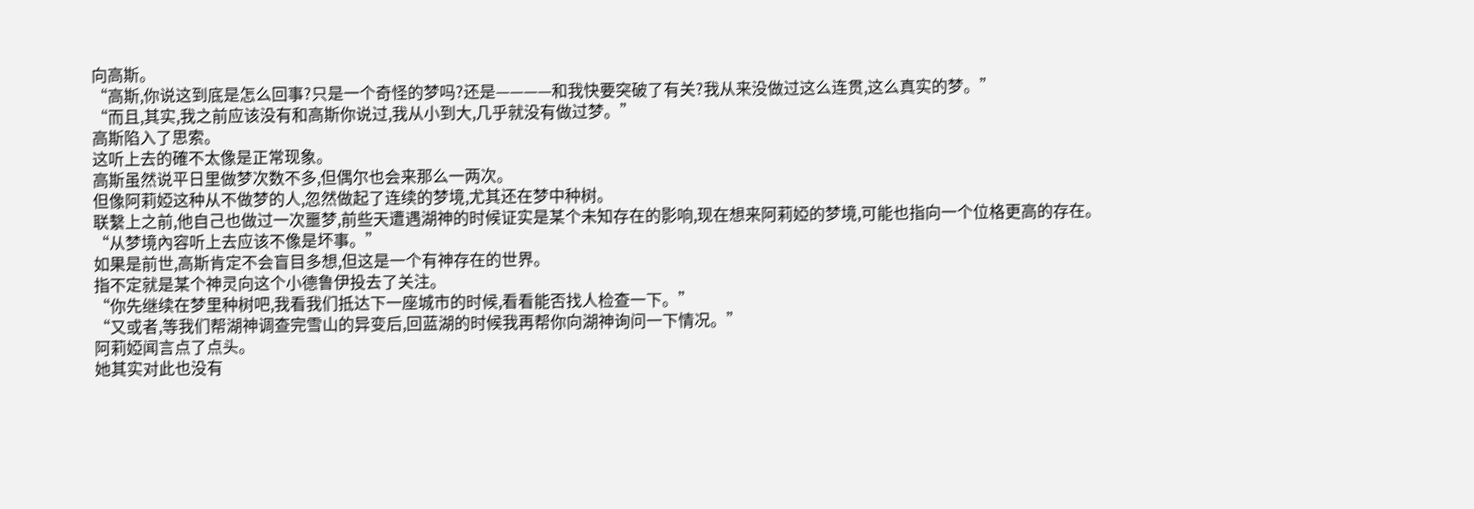向高斯。
“高斯,你说这到底是怎么回事?只是一个奇怪的梦吗?还是————和我快要突破了有关?我从来没做过这么连贯,这么真实的梦。”
“而且,其实,我之前应该没有和高斯你说过,我从小到大,几乎就没有做过梦。”
高斯陷入了思索。
这听上去的確不太像是正常现象。
高斯虽然说平日里做梦次数不多,但偶尔也会来那么一两次。
但像阿莉婭这种从不做梦的人,忽然做起了连续的梦境,尤其还在梦中种树。
联繫上之前,他自己也做过一次噩梦,前些天遭遇湖神的时候证实是某个未知存在的影响,现在想来阿莉婭的梦境,可能也指向一个位格更高的存在。
“从梦境內容听上去应该不像是坏事。”
如果是前世,高斯肯定不会盲目多想,但这是一个有神存在的世界。
指不定就是某个神灵向这个小德鲁伊投去了关注。
“你先继续在梦里种树吧,我看我们抵达下一座城市的时候,看看能否找人检查一下。”
“又或者,等我们帮湖神调查完雪山的异变后,回蓝湖的时候我再帮你向湖神询问一下情况。”
阿莉婭闻言点了点头。
她其实对此也没有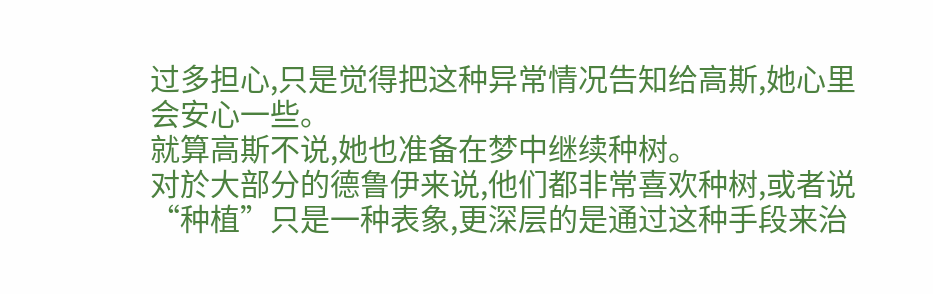过多担心,只是觉得把这种异常情况告知给高斯,她心里会安心一些。
就算高斯不说,她也准备在梦中继续种树。
对於大部分的德鲁伊来说,他们都非常喜欢种树,或者说“种植”只是一种表象,更深层的是通过这种手段来治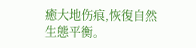癒大地伤痕,恢復自然生態平衡。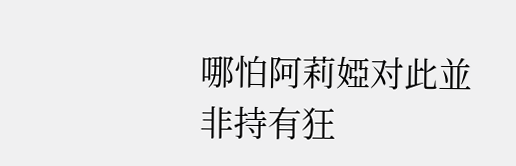哪怕阿莉婭对此並非持有狂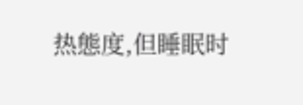热態度,但睡眠时